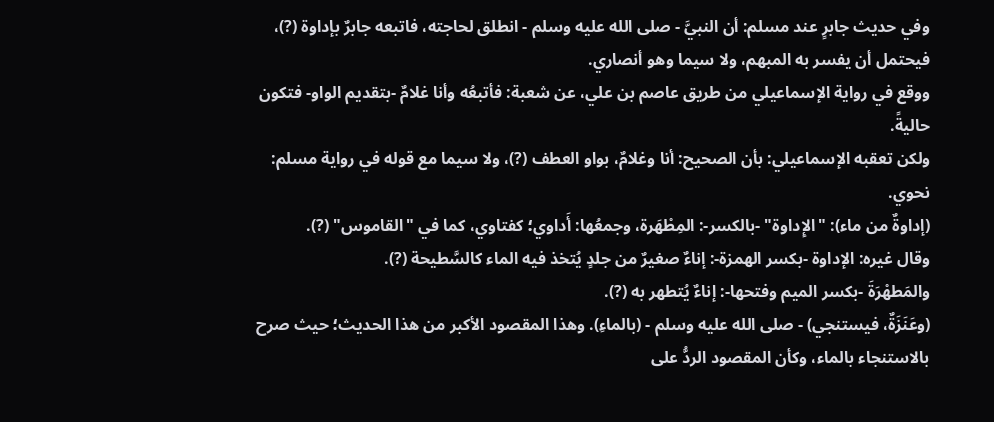وفي حديث جابرٍ عند مسلم: أن النبيَّ - صلى الله عليه وسلم - انطلق لحاجته، فاتبعه جابرٌ بإداوة (?)، فيحتمل أن يفسر به المبهم، ولا سيما وهو أنصاري.
ووقع في رواية الإسماعيلي من طريق عاصم بن علي، عن شعبة: فأتبعُه وأنا غلامٌ -بتقديم الواو- فتكون حاليةً.
ولكن تعقبه الإسماعيلي: بأن الصحيح: أنا وغلامٌ، بواو العطف (?)، ولا سيما مع قوله في رواية مسلم: نحوي.
(إداوةٌ من ماء): "الإِداوة" -بالكسر-: المِطْهَرة، وجمعُها: أَداوي؛ كفتاوي، كما في "القاموس" (?).
وقال غيره: الإداوة -بكسر الهمزة-: إناءٌ صغيرٌ من جلدٍ يُتخذ فيه الماء كالسَّطيحة (?).
والمَطهْرَةَ -بكسر الميم وفتحها-: إناءٌ يُتطهر به (?).
(وعَنَزَةٌ، فيستنجي) - صلى الله عليه وسلم - (بالماءِ). وهذا المقصود الأكبر من هذا الحديث؛ حيث صرح بالاستنجاء بالماء، وكأن المقصود الردُّ على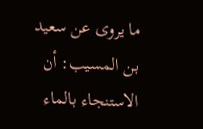ما يروى عن سعيد بن المسيب: أن الاستنجاء بالماء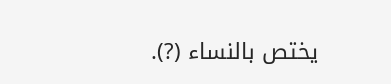يختص بالنساء (?).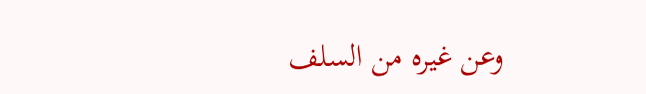وعن غيره من السلف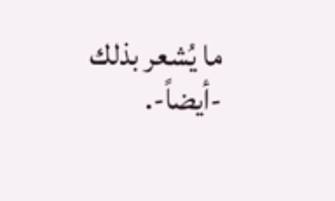ما يُشعر بذلك -أيضاً-.